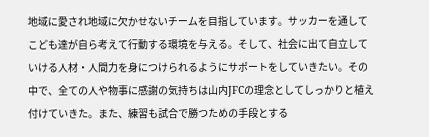地域に愛され地域に欠かせないチームを目指しています。サッカーを通してこども達が自ら考えて行動する環境を与える。そして、社会に出て自立していける人材・人間力を身につけられるようにサポートをしていきたい。その中で、全ての人や物事に感謝の気持ちは山内JFCの理念としてしっかりと植え付けていきた。また、練習も試合で勝つための手段とする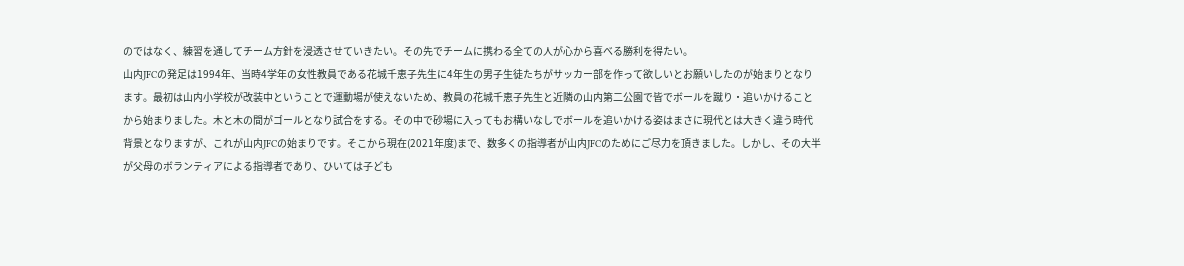のではなく、練習を通してチーム方針を浸透させていきたい。その先でチームに携わる全ての人が心から喜べる勝利を得たい。
山内JFCの発足は1994年、当時4学年の女性教員である花城千恵子先生に4年生の男子生徒たちがサッカー部を作って欲しいとお願いしたのが始まりとなります。最初は山内小学校が改装中ということで運動場が使えないため、教員の花城千恵子先生と近隣の山内第二公園で皆でボールを蹴り・追いかけることから始まりました。木と木の間がゴールとなり試合をする。その中で砂場に入ってもお構いなしでボールを追いかける姿はまさに現代とは大きく違う時代背景となりますが、これが山内JFCの始まりです。そこから現在(2021年度)まで、数多くの指導者が山内JFCのためにご尽力を頂きました。しかし、その大半が父母のボランティアによる指導者であり、ひいては子ども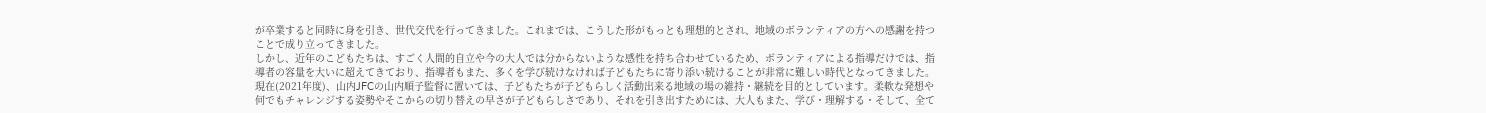が卒業すると同時に身を引き、世代交代を行ってきました。これまでは、こうした形がもっとも理想的とされ、地域のボランティアの方への感謝を持つことで成り立ってきました。
しかし、近年のこどもたちは、すごく人間的自立や今の大人では分からないような感性を持ち合わせているため、ボランティアによる指導だけでは、指導者の容量を大いに超えてきており、指導者もまた、多くを学び続けなければ子どもたちに寄り添い続けることが非常に難しい時代となってきました。
現在(2021年度)、山内JFCの山内順子監督に置いては、子どもたちが子どもらしく活動出来る地域の場の維持・継続を目的としています。柔軟な発想や何でもチャレンジする姿勢やそこからの切り替えの早さが子どもらしさであり、それを引き出すためには、大人もまた、学び・理解する・そして、全て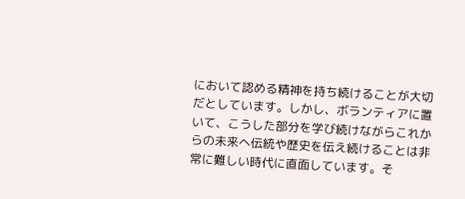において認める精神を持ち続けることが大切だとしています。しかし、ボランティアに置いて、こうした部分を学び続けながらこれからの未来へ伝統や歴史を伝え続けることは非常に難しい時代に直面しています。そ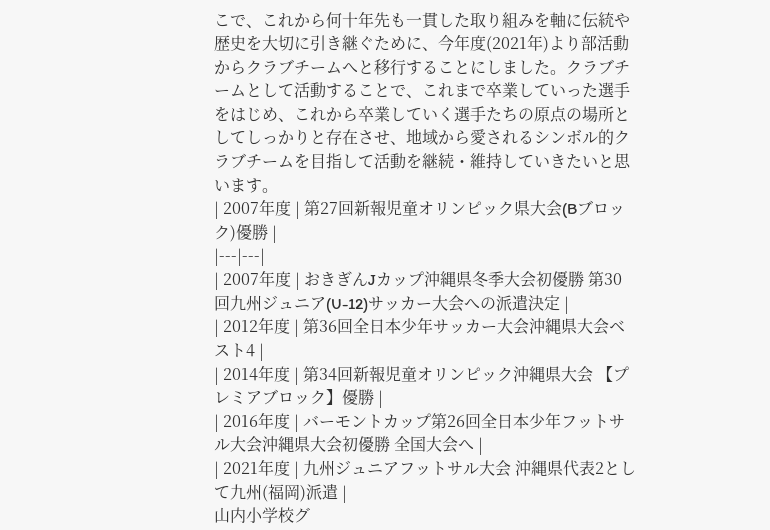こで、これから何十年先も一貫した取り組みを軸に伝統や歴史を大切に引き継ぐために、今年度(2021年)より部活動からクラブチームへと移行することにしました。クラブチームとして活動することで、これまで卒業していった選手をはじめ、これから卒業していく選手たちの原点の場所としてしっかりと存在させ、地域から愛されるシンボル的クラブチームを目指して活動を継続・維持していきたいと思います。
| 2007年度 | 第27回新報児童オリンピック県大会(Bブロック)優勝 |
|---|---|
| 2007年度 | おきぎんJカップ沖縄県冬季大会初優勝 第30回九州ジュニア(U-12)サッカー大会への派遣決定 |
| 2012年度 | 第36回全日本少年サッカー大会沖縄県大会ベスト4 |
| 2014年度 | 第34回新報児童オリンピック沖縄県大会 【プレミアブロック】優勝 |
| 2016年度 | バーモントカップ第26回全日本少年フットサル大会沖縄県大会初優勝 全国大会へ |
| 2021年度 | 九州ジュニアフットサル大会 沖縄県代表2として九州(福岡)派遣 |
山内小学校グ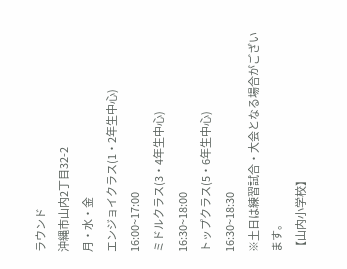ラウンド
沖縄市山内2丁目32-2
月・水・金
エンジョイクラス(1・2年生中心)
16:00~17:00
ミドルクラス(3・4年生中心)
16:30~18:00
トップクラス(5・6年生中心)
16:30~18:30
※土日は練習試合・大会となる場合がございます。
【山内小学校】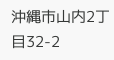沖縄市山内2丁目32-2